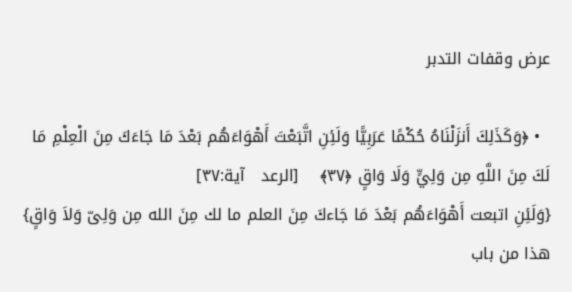عرض وقفات التدبر

  • ﴿وَكَذَلِكَ أَنزَلْنَاهُ حُكْمًا عَرَبِيًّا وَلَئِنِ اتَّبَعْتَ أَهْوَاءَهُم بَعْدَ مَا جَاءَكَ مِنَ الْعِلْمِ مَا لَكَ مِنَ اللَّهِ مِن وَلِيٍّ وَلَا وَاقٍ ﴿٣٧﴾    [الرعد   آية:٣٧]
{وَلَئِنِ اتبعت أَهْوَاءَهُم بَعْدَ مَا جَاءكَ مِنَ العلم ما لك مِنَ الله مِن وَلِىّ وَلاَ وَاقٍ} هذا من باب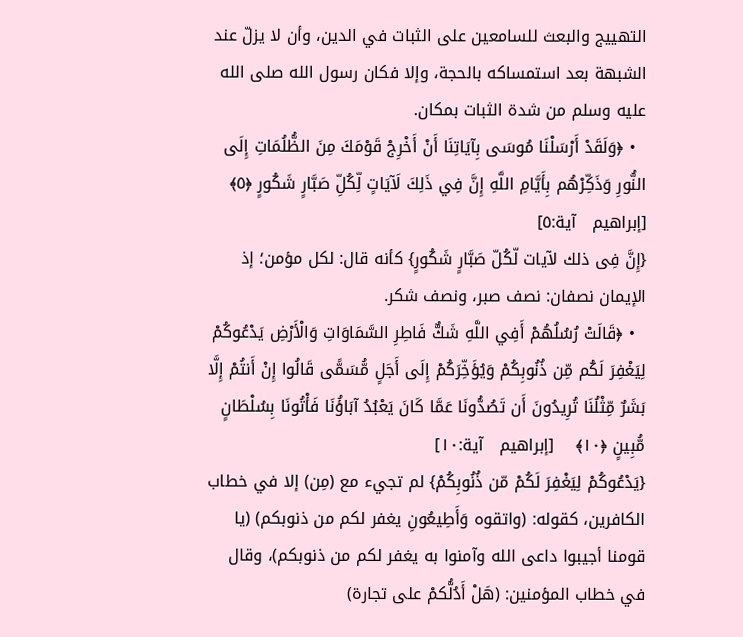التهييج والبعث للسامعين على الثبات في الدين، وأن لا يزلّ عند الشبهة بعد استمساكه بالحجة، وإلا فكان رسول الله صلى الله عليه وسلم من شدة الثبات بمكان.
  • ﴿وَلَقَدْ أَرْسَلْنَا مُوسَى بِآيَاتِنَا أَنْ أَخْرِجْ قَوْمَكَ مِنَ الظُّلُمَاتِ إِلَى النُّورِ وَذَكِّرْهُم بِأَيَّامِ اللَّهِ إِنَّ فِي ذَلِكَ لَآيَاتٍ لِّكُلِّ صَبَّارٍ شَكُورٍ ﴿٥﴾    [إبراهيم   آية:٥]
{إِنَّ فِى ذلك لآيات لّكُلّ صَبَّارٍ شَكُورٍ} كأنه قال: لكل مؤمن؛ إذ الإيمان نصفان: نصف صبر، ونصف شكر.
  • ﴿قَالَتْ رُسُلُهُمْ أَفِي اللَّهِ شَكٌّ فَاطِرِ السَّمَاوَاتِ وَالْأَرْضِ يَدْعُوكُمْ لِيَغْفِرَ لَكُم مِّن ذُنُوبِكُمْ وَيُؤَخِّرَكُمْ إِلَى أَجَلٍ مُّسَمًّى قَالُوا إِنْ أَنتُمْ إِلَّا بَشَرٌ مِّثْلُنَا تُرِيدُونَ أَن تَصُدُّونَا عَمَّا كَانَ يَعْبُدُ آبَاؤُنَا فَأْتُونَا بِسُلْطَانٍ مُّبِينٍ ﴿١٠﴾    [إبراهيم   آية:١٠]
{يَدْعُوكُمْ لِيَغْفِرَ لَكُمْ مّن ذُنُوبِكُمْ} لم تجيء مع (مِن) إلا في خطاب الكافرين، كقوله: (واتقوه وَأَطِيعُونِ يغفر لكم من ذنوبكم) (يا قومنا أجيبوا داعى الله وآمنوا به يغفر لكم من ذنوبكم)، وقال في خطاب المؤمنين: (هَلْ أَدُلُّكمْ على تجارة)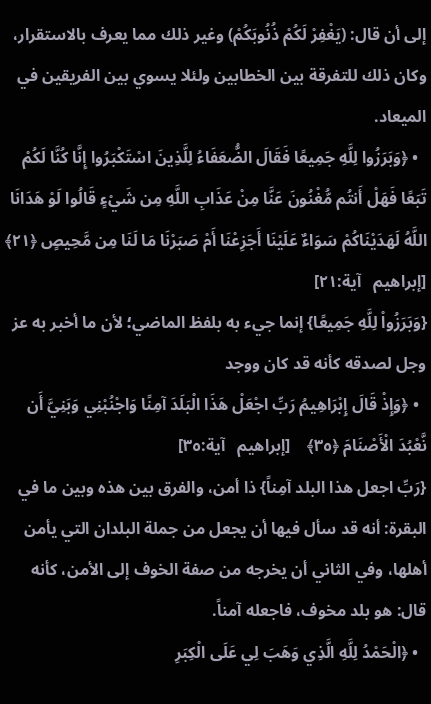إلى أن قال: (يَغْفِرْ لَكُمْ ذُنُوبَكُمْ) وغير ذلك مما يعرف بالاستقرار، وكان ذلك للتفرقة بين الخطابين ولئلا يسوي بين الفريقين في الميعاد.
  • ﴿وَبَرَزُوا لِلَّهِ جَمِيعًا فَقَالَ الضُّعَفَاءُ لِلَّذِينَ اسْتَكْبَرُوا إِنَّا كُنَّا لَكُمْ تَبَعًا فَهَلْ أَنتُم مُّغْنُونَ عَنَّا مِنْ عَذَابِ اللَّهِ مِن شَيْءٍ قَالُوا لَوْ هَدَانَا اللَّهُ لَهَدَيْنَاكُمْ سَوَاءٌ عَلَيْنَا أَجَزِعْنَا أَمْ صَبَرْنَا مَا لَنَا مِن مَّحِيصٍ ﴿٢١﴾    [إبراهيم   آية:٢١]
{وَبَرَزُواْ لِلَّهِ جَمِيعًا} إنما جيء به بلفظ الماضي؛ لأن ما أخبر به عز وجل لصدقه كأنه قد كان ووجد
  • ﴿وَإِذْ قَالَ إِبْرَاهِيمُ رَبِّ اجْعَلْ هَذَا الْبَلَدَ آمِنًا وَاجْنُبْنِي وَبَنِيَّ أَن نَّعْبُدَ الْأَصْنَامَ ﴿٣٥﴾    [إبراهيم   آية:٣٥]
{رَبِّ اجعل هذا البلد آمِناً} ذا أمن، والفرق بين هذه وبين ما في البقرة: أنه قد سأل فيها أن يجعل من جملة البلدان التي يأمن أهلها، وفي الثاني أن يخرجه من صفة الخوف إلى الأمن، كأنه قال: هو بلد مخوف، فاجعله آمناً.
  • ﴿الْحَمْدُ لِلَّهِ الَّذِي وَهَبَ لِي عَلَى الْكِبَرِ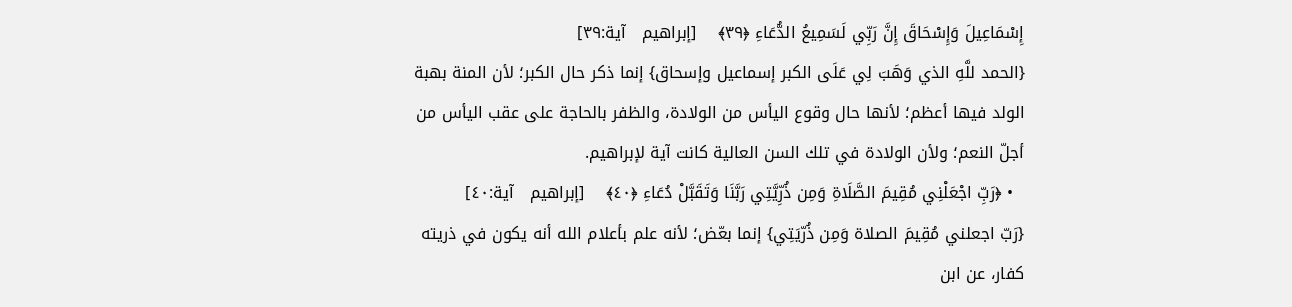إِسْمَاعِيلَ وَإِسْحَاقَ إِنَّ رَبِّي لَسَمِيعُ الدُّعَاءِ ﴿٣٩﴾    [إبراهيم   آية:٣٩]
{الحمد للَّهِ الذي وَهَبَ لِي عَلَى الكبر إسماعيل وإسحاق} إنما ذكر حال الكبر؛ لأن المنة بهبة الولد فيها أعظم؛ لأنها حال وقوع اليأس من الولادة، والظفر بالحاجة على عقب اليأس من أجلّ النعم؛ ولأن الولادة في تلك السن العالية كانت آية لإبراهيم.
  • ﴿رَبِّ اجْعَلْنِي مُقِيمَ الصَّلَاةِ وَمِن ذُرِّيَّتِي رَبَّنَا وَتَقَبَّلْ دُعَاءِ ﴿٤٠﴾    [إبراهيم   آية:٤٠]
{رَبّ اجعلني مُقِيمَ الصلاة وَمِن ذُرّيَتِي} إنما بعّض؛ لأنه علم بأعلام الله أنه يكون في ذريته كفار، عن ابن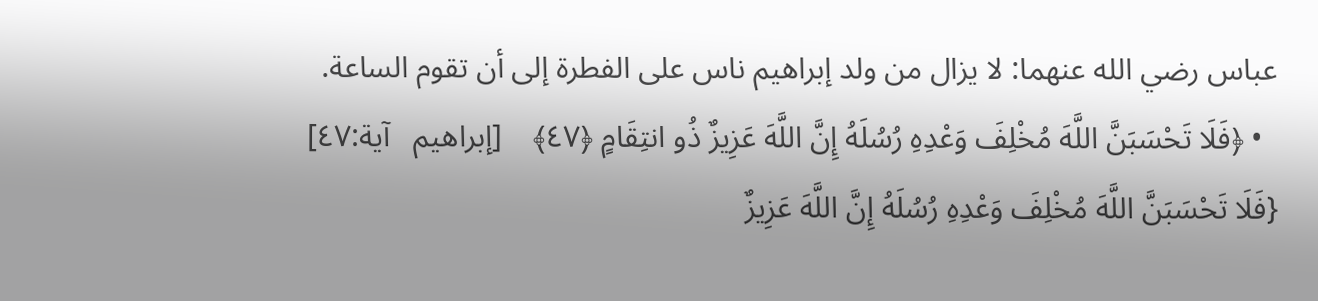عباس رضي الله عنهما: لا يزال من ولد إبراهيم ناس على الفطرة إلى أن تقوم الساعة.
  • ﴿فَلَا تَحْسَبَنَّ اللَّهَ مُخْلِفَ وَعْدِهِ رُسُلَهُ إِنَّ اللَّهَ عَزِيزٌ ذُو انتِقَامٍ ﴿٤٧﴾    [إبراهيم   آية:٤٧]
{فَلَا تَحْسَبَنَّ اللَّهَ مُخْلِفَ وَعْدِهِ رُسُلَهُ إِنَّ اللَّهَ عَزِيزٌ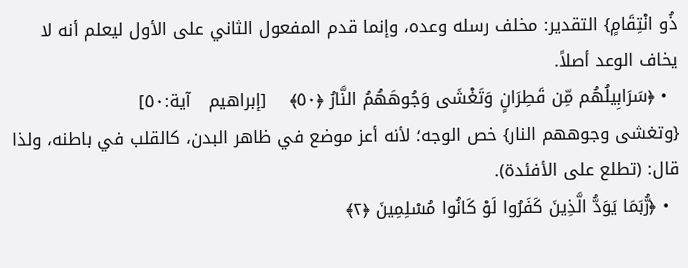ذُو انْتِقَامٍ} التقدير: مخلف رسله وعده، وإنما قدم المفعول الثاني على الأول ليعلم أنه لا يخاف الوعد أصلاً.
  • ﴿سَرَابِيلُهُم مِّن قَطِرَانٍ وَتَغْشَى وَجُوهَهُمُ النَّارُ ﴿٥٠﴾    [إبراهيم   آية:٥٠]
{وتغشى وجوههم النار} خص الوجه؛ لأنه أعز موضع في ظاهر البدن، كالقلب في باطنه، ولذا قال: (تطلع على الأفئدة).
  • ﴿رُّبَمَا يَوَدُّ الَّذِينَ كَفَرُوا لَوْ كَانُوا مُسْلِمِينَ ﴿٢﴾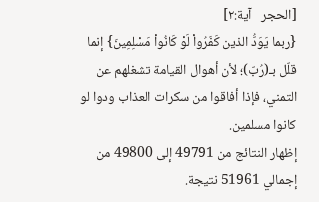[الحجر   آية:٢]
{ربما يَوَدُّ الذين كَفَرُواْ لَوْ كَانُواْ مَسْلِمِينَ} إنما قلّل بـ(رُبّ)؛ لأن أهوال القيامة تشغلهم عن التمني، فإذا أفاقوا من سكرات العذاب ودوا لو كانوا مسلمين.
إظهار النتائج من 49791 إلى 49800 من إجمالي 51961 نتيجة.